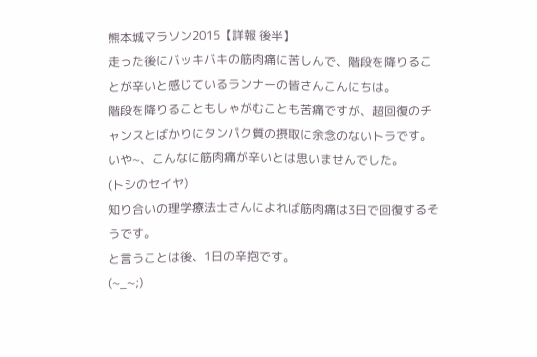熊本城マラソン2015【詳報 後半】
走った後にバッキバキの筋肉痛に苦しんで、階段を降りることが辛いと感じているランナーの皆さんこんにちは。
階段を降りることもしゃがむことも苦痛ですが、超回復のチャンスとばかりにタンパク質の摂取に余念のないトラです。
いや~、こんなに筋肉痛が辛いとは思いませんでした。
(トシのセイヤ)
知り合いの理学療法士さんによれば筋肉痛は3日で回復するそうです。
と言うことは後、1日の辛抱です。
(~_~;)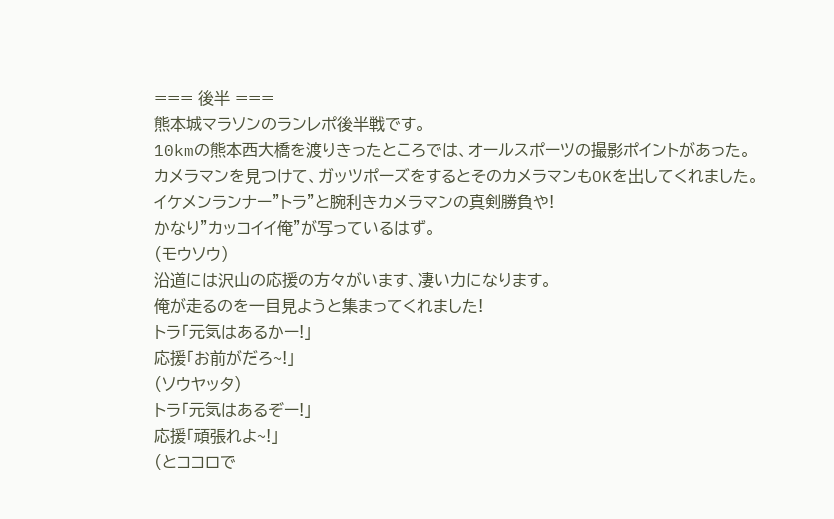=== 後半 ===
熊本城マラソンのランレポ後半戦です。
10kmの熊本西大橋を渡りきったところでは、オールスポーツの撮影ポイントがあった。
カメラマンを見つけて、ガッツポーズをするとそのカメラマンもOKを出してくれました。
イケメンランナー"トラ"と腕利きカメラマンの真剣勝負や!
かなり"カッコイイ俺"が写っているはず。
(モウソウ)
沿道には沢山の応援の方々がいます、凄い力になります。
俺が走るのを一目見ようと集まってくれました!
トラ「元気はあるかー!」
応援「お前がだろ~!」
(ソウヤッタ)
トラ「元気はあるぞー!」
応援「頑張れよ~!」
(とココロで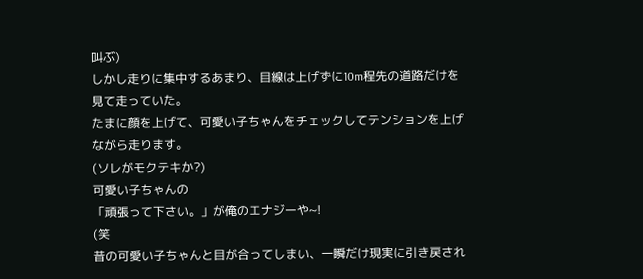叫ぶ)
しかし走りに集中するあまり、目線は上げずに10m程先の道路だけを見て走っていた。
たまに顔を上げて、可愛い子ちゃんをチェックしてテンションを上げながら走ります。
(ソレがモクテキか?)
可愛い子ちゃんの
「頑張って下さい。」が俺のエナジーや~!
(笑
昔の可愛い子ちゃんと目が合ってしまい、一瞬だけ現実に引き戻され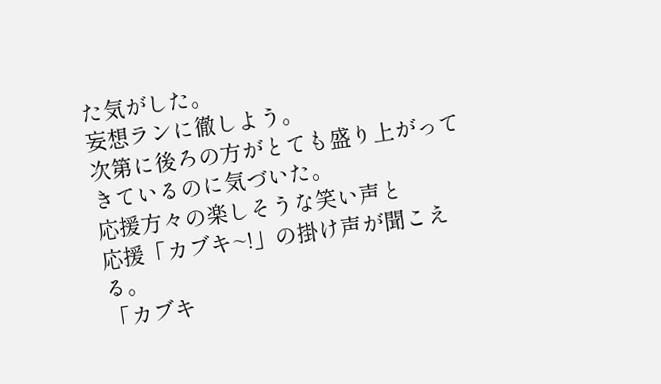た気がした。
妄想ランに徹しよう。
次第に後ろの方がとても盛り上がってきているのに気づいた。
応援方々の楽しそうな笑い声と
応援「カブキ~!」の掛け声が聞こえる。
「カブキ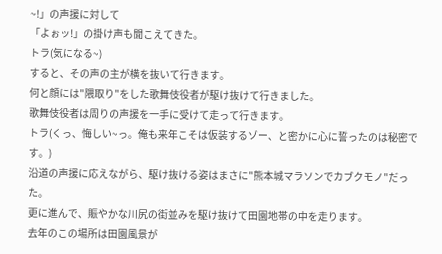~!」の声援に対して
「よぉッ!」の掛け声も聞こえてきた。
トラ(気になる~)
すると、その声の主が横を抜いて行きます。
何と顔には"隈取り"をした歌舞伎役者が駆け抜けて行きました。
歌舞伎役者は周りの声援を一手に受けて走って行きます。
トラ(くっ、悔しい~っ。俺も来年こそは仮装するゾー、と密かに心に誓ったのは秘密です。)
沿道の声援に応えながら、駆け抜ける姿はまさに"熊本城マラソンでカブクモノ"だった。
更に進んで、賑やかな川尻の街並みを駆け抜けて田園地帯の中を走ります。
去年のこの場所は田園風景が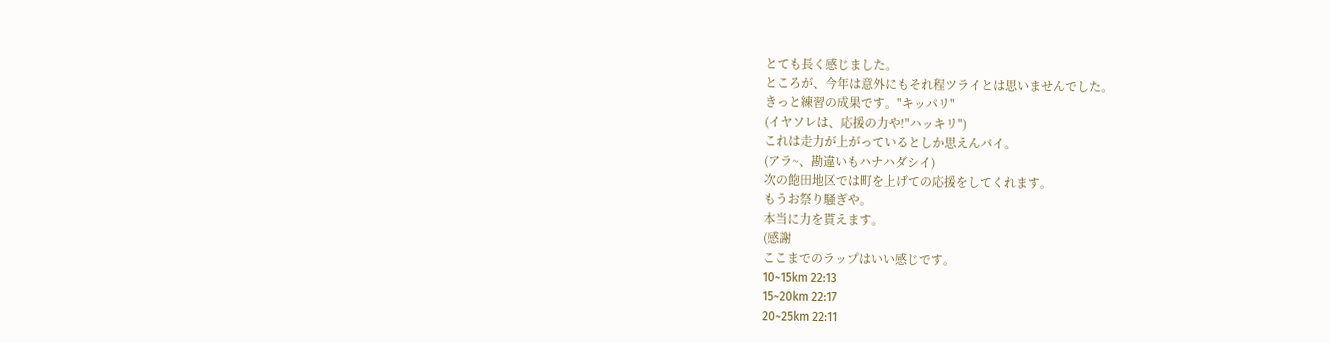とても長く感じました。
ところが、今年は意外にもそれ程ツライとは思いませんでした。
きっと練習の成果です。"キッパリ"
(イヤソレは、応援の力や!"ハッキリ")
これは走力が上がっているとしか思えんバイ。
(アラ~、勘違いもハナハダシイ)
次の飽田地区では町を上げての応援をしてくれます。
もうお祭り騒ぎや。
本当に力を貰えます。
(感謝
ここまでのラップはいい感じです。
10~15km 22:13
15~20km 22:17
20~25km 22:11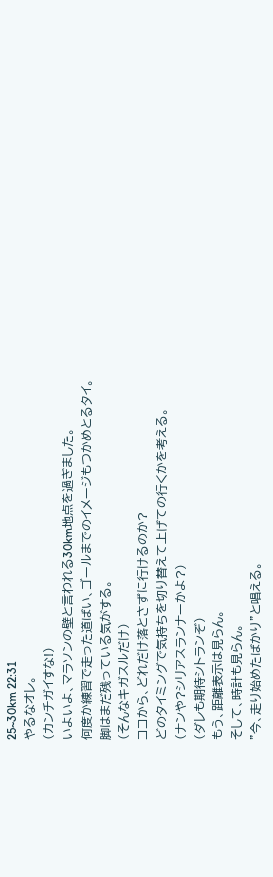25~30km 22:31
やるなオレ。
(カンチガイすな!)
いよいよ、マラソンの壁と言われる30km地点を過ぎました。
何度か練習で走った道ばい、ゴールまでのイメージもつかめとるタイ。
脚はまだ残っている気がする。
(そんなキガスルだけ)
ココから、どれだけ落とさずに行けるのか?
どのタイミングで気持ちを切り替えて上げての行くかを考える。
(ナンや?シリアスランナーかよ?)
(ダレも期待シトランぞ)
もう、距離表示は見らん。
そして、時計も見らん。
"今、走り始めたばかり"と唱える。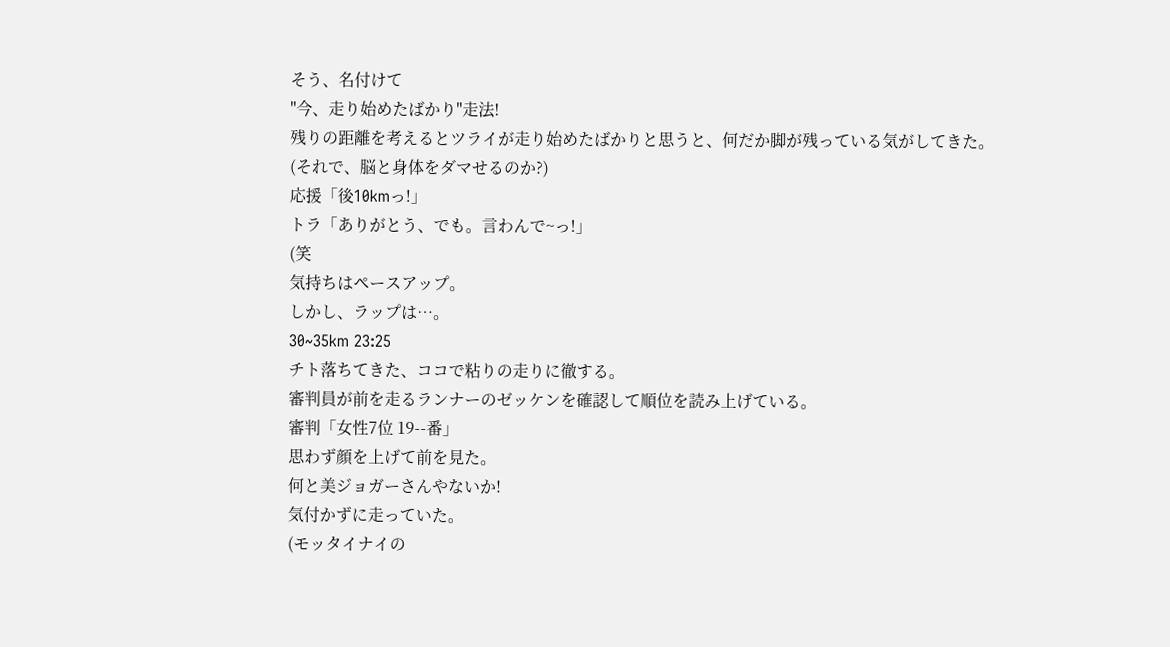そう、名付けて
"今、走り始めたばかり"走法!
残りの距離を考えるとツライが走り始めたばかりと思うと、何だか脚が残っている気がしてきた。
(それで、脳と身体をダマせるのか?)
応援「後10kmっ!」
トラ「ありがとう、でも。言わんで~っ!」
(笑
気持ちはペースアップ。
しかし、ラップは…。
30~35km 23:25
チト落ちてきた、ココで粘りの走りに徹する。
審判員が前を走るランナーのゼッケンを確認して順位を読み上げている。
審判「女性7位 19--番」
思わず顔を上げて前を見た。
何と美ジョガーさんやないか!
気付かずに走っていた。
(モッタイナイの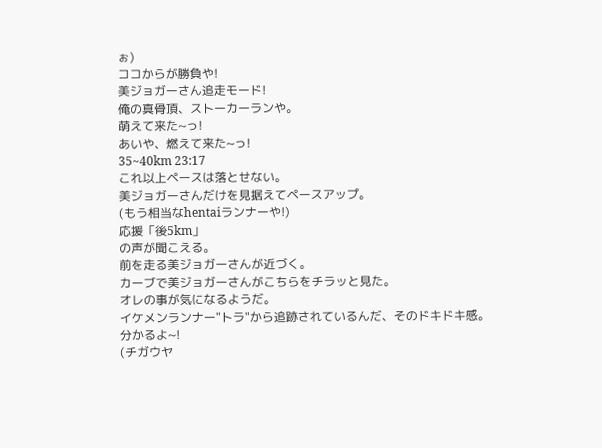ぉ)
ココからが勝負や!
美ジョガーさん追走モード!
俺の真骨頂、ストーカーランや。
萌えて来た~っ!
あいや、燃えて来た~っ!
35~40km 23:17
これ以上ペースは落とせない。
美ジョガーさんだけを見据えてペースアップ。
(もう相当なhentaiランナーや!)
応援「後5km」
の声が聞こえる。
前を走る美ジョガーさんが近づく。
カーブで美ジョガーさんがこちらをチラッと見た。
オレの事が気になるようだ。
イケメンランナー"トラ"から追跡されているんだ、そのドキドキ感。
分かるよ~!
(チガウヤ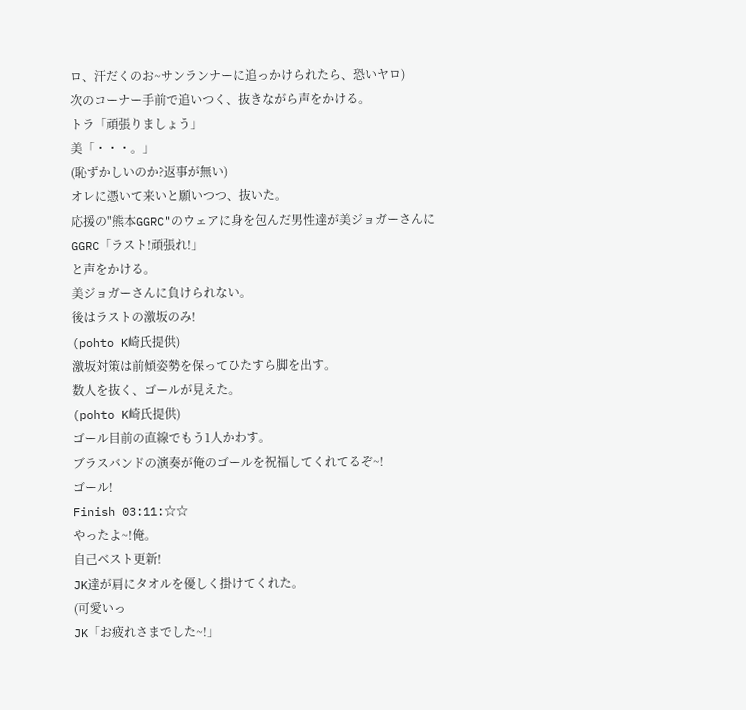ロ、汗だくのお~サンランナーに追っかけられたら、恐いヤロ)
次のコーナー手前で追いつく、抜きながら声をかける。
トラ「頑張りましょう」
美「・・・。」
(恥ずかしいのか?返事が無い)
オレに憑いて来いと願いつつ、抜いた。
応援の"熊本GGRC"のウェアに身を包んだ男性達が美ジョガーさんに
GGRC「ラスト!頑張れ!」
と声をかける。
美ジョガーさんに負けられない。
後はラストの激坂のみ!
(pohto K崎氏提供)
激坂対策は前傾姿勢を保ってひたすら脚を出す。
数人を抜く、ゴールが見えた。
(pohto K崎氏提供)
ゴール目前の直線でもう1人かわす。
ブラスバンドの演奏が俺のゴールを祝福してくれてるぞ~!
ゴール!
Finish 03:11:☆☆
やったよ~!俺。
自己ベスト更新!
JK達が肩にタオルを優しく掛けてくれた。
(可愛いっ
JK「お疲れさまでした~!」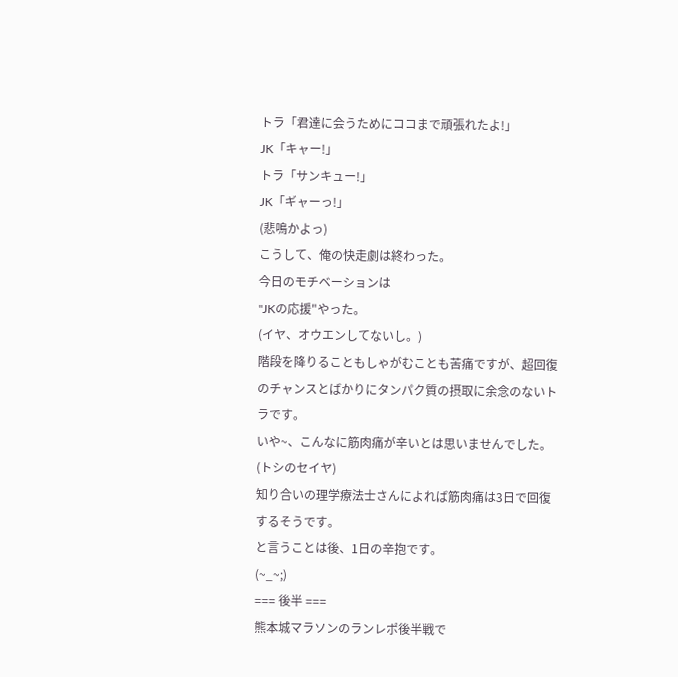トラ「君達に会うためにココまで頑張れたよ!」
JK「キャー!」
トラ「サンキュー!」
JK「ギャーっ!」
(悲鳴かよっ)
こうして、俺の快走劇は終わった。
今日のモチベーションは
"JKの応援"やった。
(イヤ、オウエンしてないし。)
階段を降りることもしゃがむことも苦痛ですが、超回復のチャンスとばかりにタンパク質の摂取に余念のないトラです。
いや~、こんなに筋肉痛が辛いとは思いませんでした。
(トシのセイヤ)
知り合いの理学療法士さんによれば筋肉痛は3日で回復するそうです。
と言うことは後、1日の辛抱です。
(~_~;)
=== 後半 ===
熊本城マラソンのランレポ後半戦で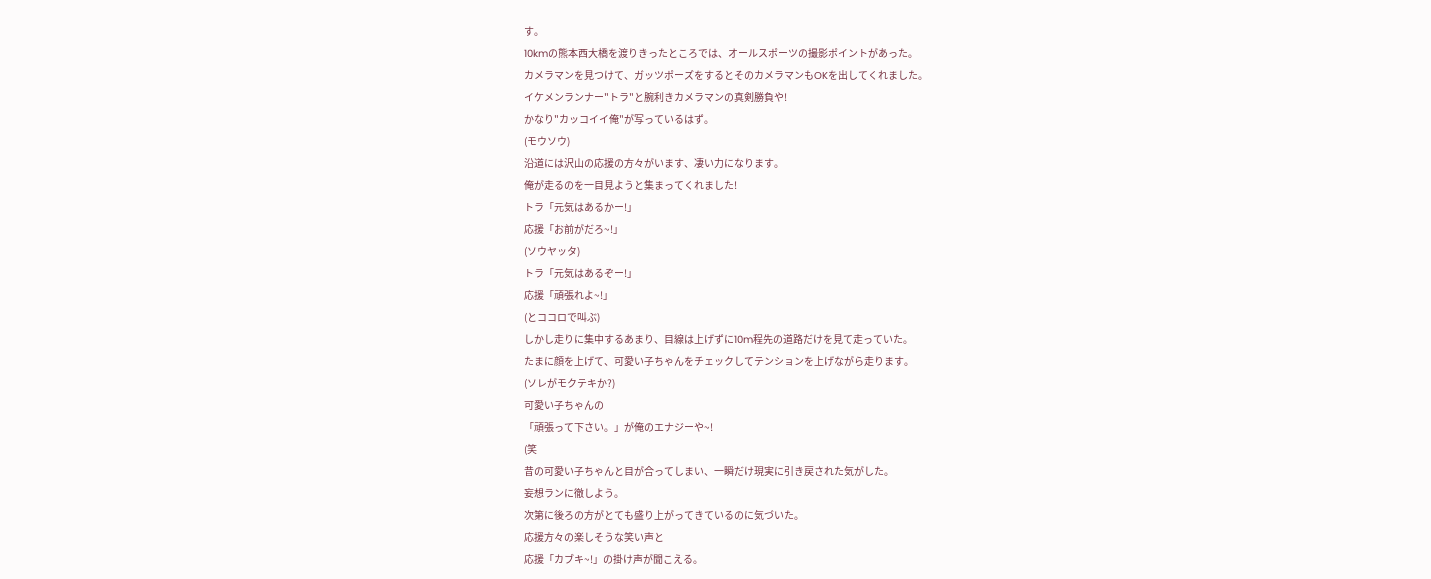す。
10kmの熊本西大橋を渡りきったところでは、オールスポーツの撮影ポイントがあった。
カメラマンを見つけて、ガッツポーズをするとそのカメラマンもOKを出してくれました。
イケメンランナー"トラ"と腕利きカメラマンの真剣勝負や!
かなり"カッコイイ俺"が写っているはず。
(モウソウ)
沿道には沢山の応援の方々がいます、凄い力になります。
俺が走るのを一目見ようと集まってくれました!
トラ「元気はあるかー!」
応援「お前がだろ~!」
(ソウヤッタ)
トラ「元気はあるぞー!」
応援「頑張れよ~!」
(とココロで叫ぶ)
しかし走りに集中するあまり、目線は上げずに10m程先の道路だけを見て走っていた。
たまに顔を上げて、可愛い子ちゃんをチェックしてテンションを上げながら走ります。
(ソレがモクテキか?)
可愛い子ちゃんの
「頑張って下さい。」が俺のエナジーや~!
(笑
昔の可愛い子ちゃんと目が合ってしまい、一瞬だけ現実に引き戻された気がした。
妄想ランに徹しよう。
次第に後ろの方がとても盛り上がってきているのに気づいた。
応援方々の楽しそうな笑い声と
応援「カブキ~!」の掛け声が聞こえる。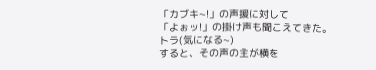「カブキ~!」の声援に対して
「よぉッ!」の掛け声も聞こえてきた。
トラ(気になる~)
すると、その声の主が横を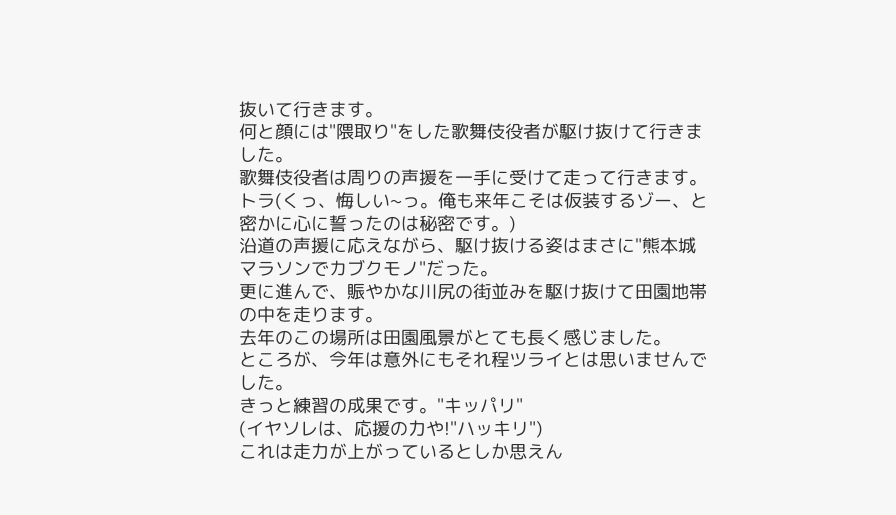抜いて行きます。
何と顔には"隈取り"をした歌舞伎役者が駆け抜けて行きました。
歌舞伎役者は周りの声援を一手に受けて走って行きます。
トラ(くっ、悔しい~っ。俺も来年こそは仮装するゾー、と密かに心に誓ったのは秘密です。)
沿道の声援に応えながら、駆け抜ける姿はまさに"熊本城マラソンでカブクモノ"だった。
更に進んで、賑やかな川尻の街並みを駆け抜けて田園地帯の中を走ります。
去年のこの場所は田園風景がとても長く感じました。
ところが、今年は意外にもそれ程ツライとは思いませんでした。
きっと練習の成果です。"キッパリ"
(イヤソレは、応援の力や!"ハッキリ")
これは走力が上がっているとしか思えん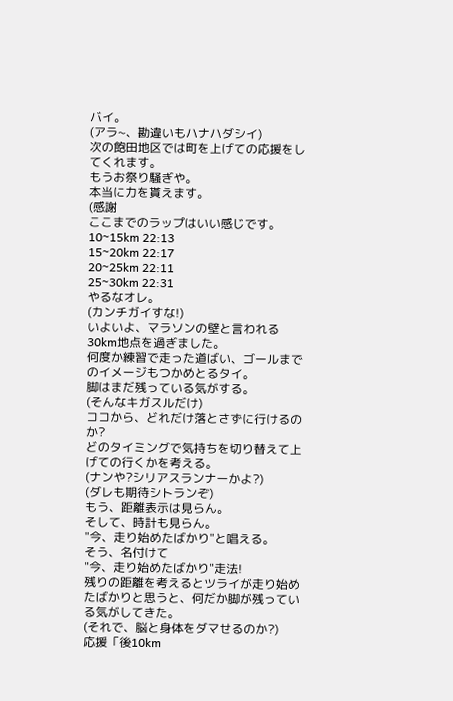バイ。
(アラ~、勘違いもハナハダシイ)
次の飽田地区では町を上げての応援をしてくれます。
もうお祭り騒ぎや。
本当に力を貰えます。
(感謝
ここまでのラップはいい感じです。
10~15km 22:13
15~20km 22:17
20~25km 22:11
25~30km 22:31
やるなオレ。
(カンチガイすな!)
いよいよ、マラソンの壁と言われる30km地点を過ぎました。
何度か練習で走った道ばい、ゴールまでのイメージもつかめとるタイ。
脚はまだ残っている気がする。
(そんなキガスルだけ)
ココから、どれだけ落とさずに行けるのか?
どのタイミングで気持ちを切り替えて上げての行くかを考える。
(ナンや?シリアスランナーかよ?)
(ダレも期待シトランぞ)
もう、距離表示は見らん。
そして、時計も見らん。
"今、走り始めたばかり"と唱える。
そう、名付けて
"今、走り始めたばかり"走法!
残りの距離を考えるとツライが走り始めたばかりと思うと、何だか脚が残っている気がしてきた。
(それで、脳と身体をダマせるのか?)
応援「後10km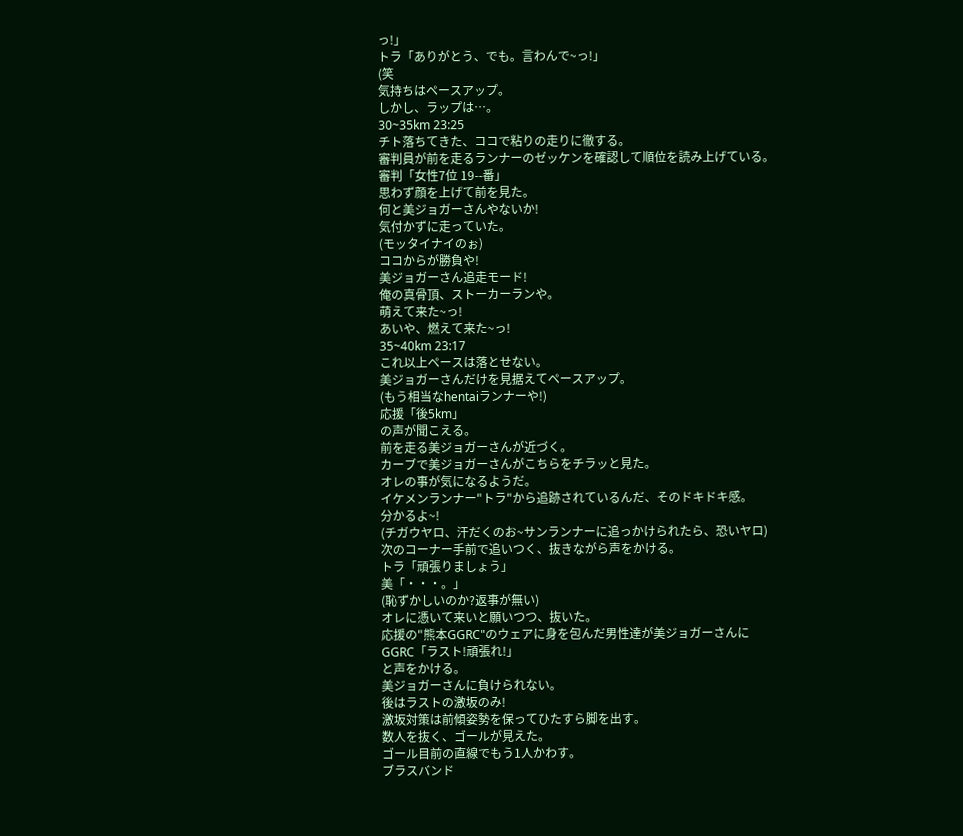っ!」
トラ「ありがとう、でも。言わんで~っ!」
(笑
気持ちはペースアップ。
しかし、ラップは…。
30~35km 23:25
チト落ちてきた、ココで粘りの走りに徹する。
審判員が前を走るランナーのゼッケンを確認して順位を読み上げている。
審判「女性7位 19--番」
思わず顔を上げて前を見た。
何と美ジョガーさんやないか!
気付かずに走っていた。
(モッタイナイのぉ)
ココからが勝負や!
美ジョガーさん追走モード!
俺の真骨頂、ストーカーランや。
萌えて来た~っ!
あいや、燃えて来た~っ!
35~40km 23:17
これ以上ペースは落とせない。
美ジョガーさんだけを見据えてペースアップ。
(もう相当なhentaiランナーや!)
応援「後5km」
の声が聞こえる。
前を走る美ジョガーさんが近づく。
カーブで美ジョガーさんがこちらをチラッと見た。
オレの事が気になるようだ。
イケメンランナー"トラ"から追跡されているんだ、そのドキドキ感。
分かるよ~!
(チガウヤロ、汗だくのお~サンランナーに追っかけられたら、恐いヤロ)
次のコーナー手前で追いつく、抜きながら声をかける。
トラ「頑張りましょう」
美「・・・。」
(恥ずかしいのか?返事が無い)
オレに憑いて来いと願いつつ、抜いた。
応援の"熊本GGRC"のウェアに身を包んだ男性達が美ジョガーさんに
GGRC「ラスト!頑張れ!」
と声をかける。
美ジョガーさんに負けられない。
後はラストの激坂のみ!
激坂対策は前傾姿勢を保ってひたすら脚を出す。
数人を抜く、ゴールが見えた。
ゴール目前の直線でもう1人かわす。
ブラスバンド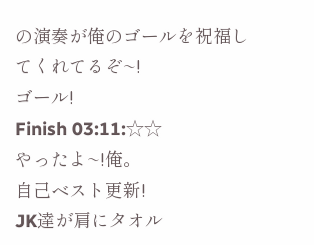の演奏が俺のゴールを祝福してくれてるぞ~!
ゴール!
Finish 03:11:☆☆
やったよ~!俺。
自己ベスト更新!
JK達が肩にタオル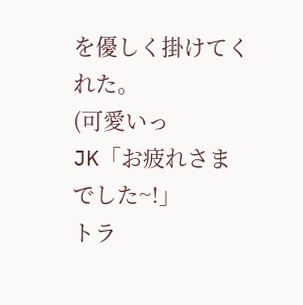を優しく掛けてくれた。
(可愛いっ
JK「お疲れさまでした~!」
トラ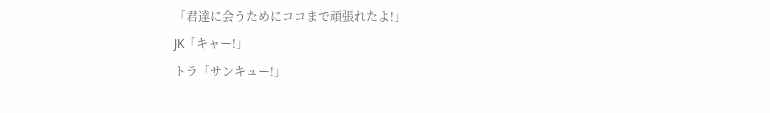「君達に会うためにココまで頑張れたよ!」
JK「キャー!」
トラ「サンキュー!」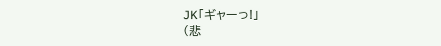JK「ギャーっ!」
(悲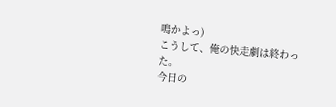鳴かよっ)
こうして、俺の快走劇は終わった。
今日の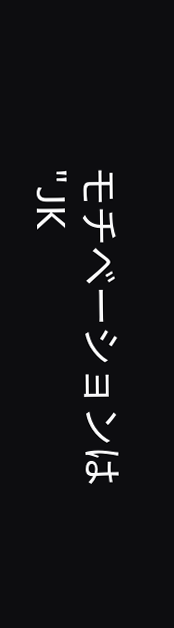モチベーションは
"JK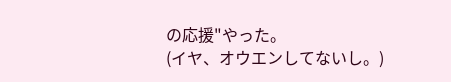の応援"やった。
(イヤ、オウエンしてないし。)